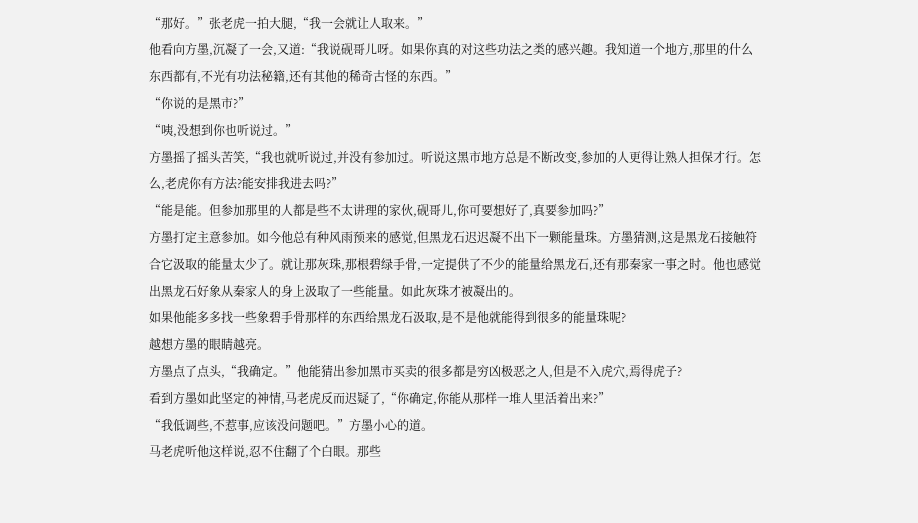“那好。”张老虎一拍大腿,“我一会就让人取来。”
他看向方墨,沉凝了一会,又道:“我说砚哥儿呀。如果你真的对这些功法之类的感兴趣。我知道一个地方,那里的什么东西都有,不光有功法秘籍,还有其他的稀奇古怪的东西。”
“你说的是黑市?”
“咦,没想到你也听说过。”
方墨摇了摇头苦笑,“我也就听说过,并没有参加过。听说这黑市地方总是不断改变,参加的人更得让熟人担保才行。怎么,老虎你有方法?能安排我进去吗?”
“能是能。但参加那里的人都是些不太讲理的家伙,砚哥儿,你可要想好了,真要参加吗?”
方墨打定主意参加。如今他总有种风雨预来的感觉,但黑龙石迟迟凝不出下一颗能量珠。方墨猜测,这是黑龙石接触符合它汲取的能量太少了。就让那灰珠,那根碧绿手骨,一定提供了不少的能量给黑龙石,还有那秦家一事之时。他也感觉出黑龙石好象从秦家人的身上汲取了一些能量。如此灰珠才被凝出的。
如果他能多多找一些象碧手骨那样的东西给黑龙石汲取,是不是他就能得到很多的能量珠呢?
越想方墨的眼睛越亮。
方墨点了点头,“我确定。”他能猜出参加黑市买卖的很多都是穷凶极恶之人,但是不入虎穴,焉得虎子?
看到方墨如此坚定的神情,马老虎反而迟疑了,“你确定,你能从那样一堆人里活着出来?”
“我低调些,不惹事,应该没问题吧。”方墨小心的道。
马老虎听他这样说,忍不住翻了个白眼。那些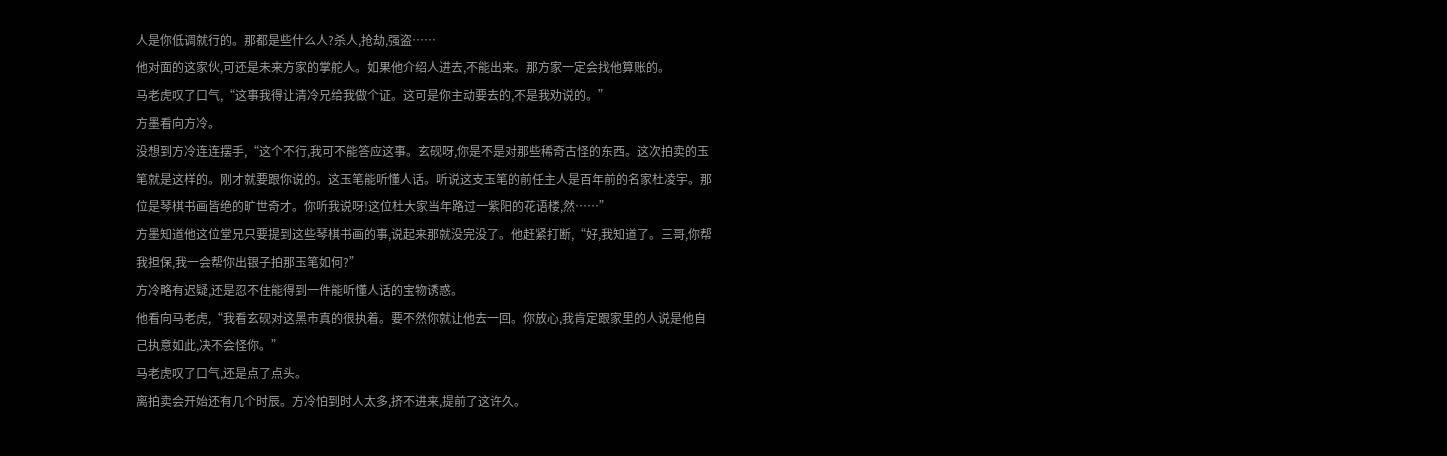人是你低调就行的。那都是些什么人?杀人,抢劫,强盗……
他对面的这家伙,可还是未来方家的掌舵人。如果他介绍人进去,不能出来。那方家一定会找他算账的。
马老虎叹了口气,“这事我得让清冷兄给我做个证。这可是你主动要去的,不是我劝说的。”
方墨看向方冷。
没想到方冷连连摆手,“这个不行,我可不能答应这事。玄砚呀,你是不是对那些稀奇古怪的东西。这次拍卖的玉笔就是这样的。刚才就要跟你说的。这玉笔能听懂人话。听说这支玉笔的前任主人是百年前的名家杜凌宇。那位是琴棋书画皆绝的旷世奇才。你听我说呀!这位杜大家当年路过一紫阳的花语楼,然……”
方墨知道他这位堂兄只要提到这些琴棋书画的事,说起来那就没完没了。他赶紧打断,“好,我知道了。三哥,你帮我担保,我一会帮你出银子拍那玉笔如何?”
方冷略有迟疑,还是忍不住能得到一件能听懂人话的宝物诱惑。
他看向马老虎,“我看玄砚对这黑市真的很执着。要不然你就让他去一回。你放心,我肯定跟家里的人说是他自己执意如此,决不会怪你。”
马老虎叹了口气,还是点了点头。
离拍卖会开始还有几个时辰。方冷怕到时人太多,挤不进来,提前了这许久。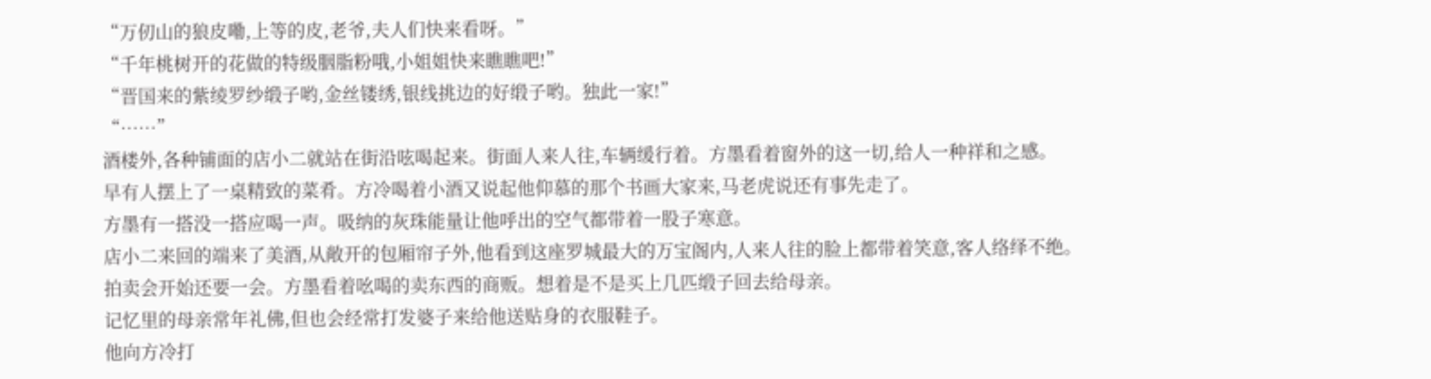“万仞山的狼皮嘞,上等的皮,老爷,夫人们快来看呀。”
“千年桃树开的花做的特级胭脂粉哦,小姐姐快来瞧瞧吧!”
“晋国来的紫绫罗纱缎子哟,金丝镂绣,银线挑边的好缎子哟。独此一家!”
“……”
酒楼外,各种铺面的店小二就站在街沿呟喝起来。街面人来人往,车辆缓行着。方墨看着窗外的这一切,给人一种祥和之感。
早有人摆上了一桌精致的菜肴。方冷喝着小酒又说起他仰慕的那个书画大家来,马老虎说还有事先走了。
方墨有一搭没一搭应喝一声。吸纳的灰珠能量让他呼出的空气都带着一股子寒意。
店小二来回的端来了美酒,从敞开的包厢帘子外,他看到这座罗城最大的万宝阁内,人来人往的脸上都带着笑意,客人络绎不绝。
拍卖会开始还要一会。方墨看着吆喝的卖东西的商贩。想着是不是买上几匹缎子回去给母亲。
记忆里的母亲常年礼佛,但也会经常打发婆子来给他送贴身的衣服鞋子。
他向方冷打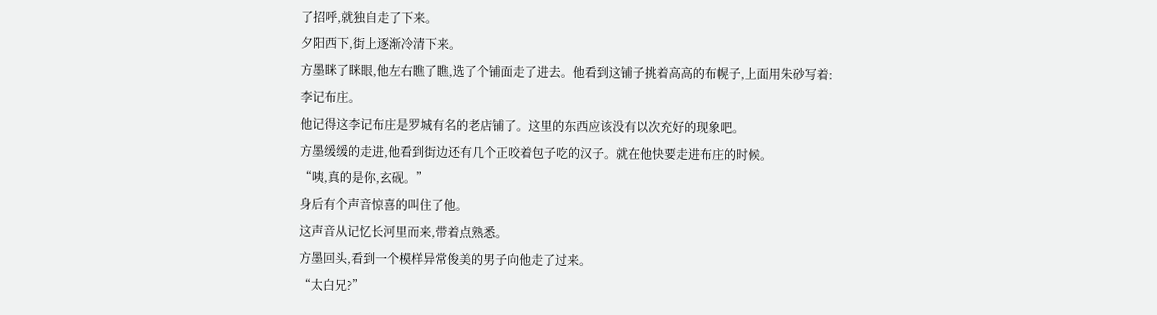了招呼,就独自走了下来。
夕阳西下,街上逐渐冷清下来。
方墨眯了眯眼,他左右瞧了瞧,选了个铺面走了进去。他看到这铺子挑着高高的布幌子,上面用朱砂写着:李记布庄。
他记得这李记布庄是罗城有名的老店铺了。这里的东西应该没有以次充好的现象吧。
方墨缓缓的走进,他看到街边还有几个正咬着包子吃的汉子。就在他快要走进布庄的时候。
“咦,真的是你,玄砚。”
身后有个声音惊喜的叫住了他。
这声音从记忆长河里而来,带着点熟悉。
方墨回头,看到一个模样异常俊美的男子向他走了过来。
“太白兄?”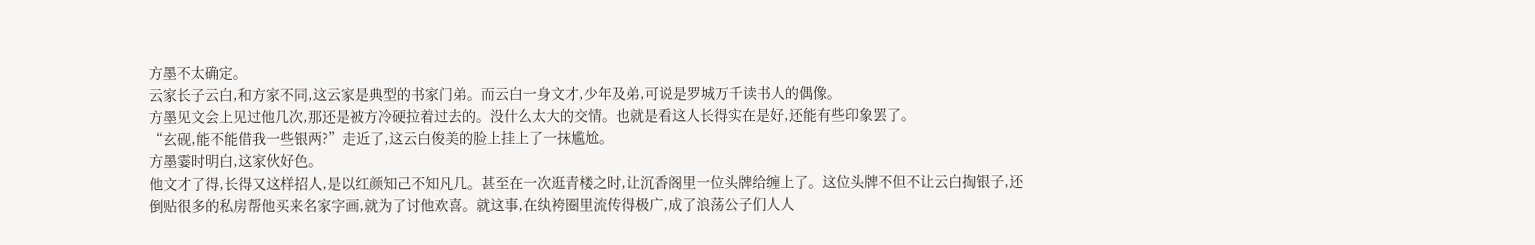方墨不太确定。
云家长子云白,和方家不同,这云家是典型的书家门弟。而云白一身文才,少年及弟,可说是罗城万千读书人的偶像。
方墨见文会上见过他几次,那还是被方冷硬拉着过去的。没什么太大的交情。也就是看这人长得实在是好,还能有些印象罢了。
“玄砚,能不能借我一些银两?”走近了,这云白俊美的脸上挂上了一抹尴尬。
方墨霎时明白,这家伙好色。
他文才了得,长得又这样招人,是以红颜知己不知凡几。甚至在一次逛青楼之时,让沉香阁里一位头牌给缠上了。这位头牌不但不让云白掏银子,还倒贴很多的私房帮他买来名家字画,就为了讨他欢喜。就这事,在纨袴圈里流传得极广,成了浪荡公子们人人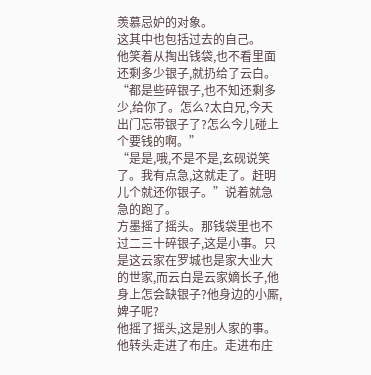羡慕忌妒的对象。
这其中也包括过去的自己。
他笑着从掏出钱袋,也不看里面还剩多少银子,就扔给了云白。
“都是些碎银子,也不知还剩多少,给你了。怎么?太白兄,今天出门忘带银子了?怎么今儿碰上个要钱的啊。”
“是是,哦,不是不是,玄砚说笑了。我有点急,这就走了。赶明儿个就还你银子。”说着就急急的跑了。
方墨摇了摇头。那钱袋里也不过二三十碎银子,这是小事。只是这云家在罗城也是家大业大的世家,而云白是云家嫡长子,他身上怎会缺银子?他身边的小厮,婢子呢?
他摇了摇头,这是别人家的事。
他转头走进了布庄。走进布庄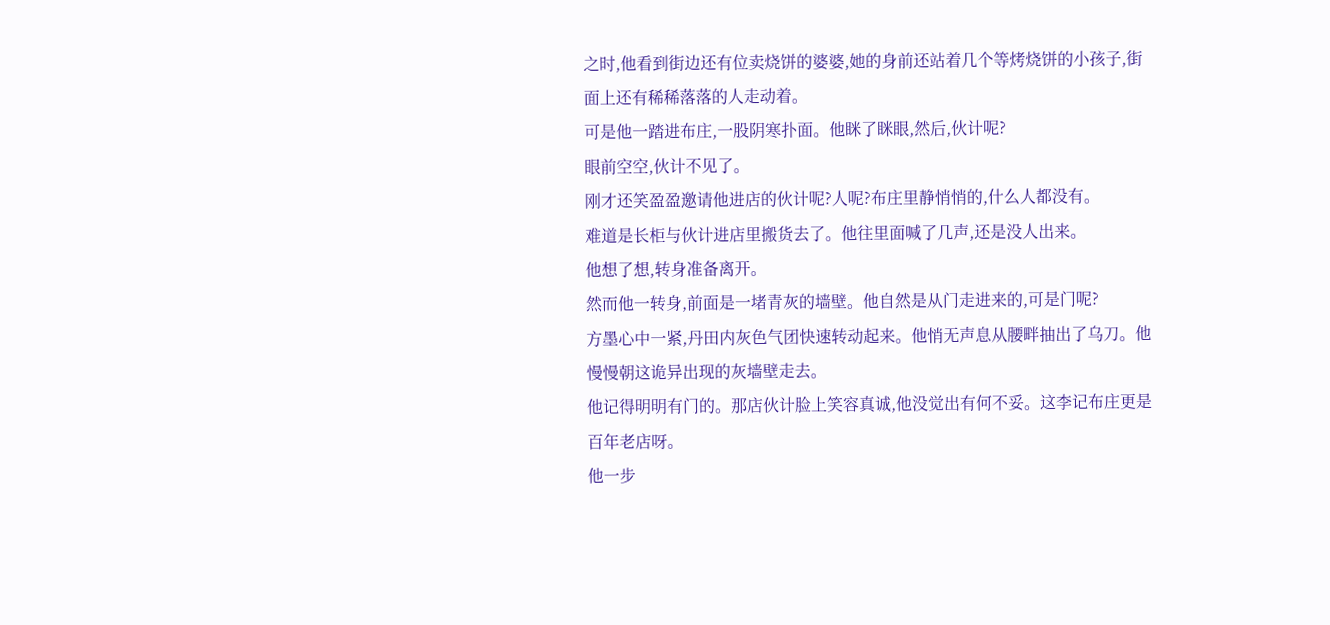之时,他看到街边还有位卖烧饼的婆婆,她的身前还站着几个等烤烧饼的小孩子,街面上还有稀稀落落的人走动着。
可是他一踏进布庄,一股阴寒扑面。他眯了眯眼,然后,伙计呢?
眼前空空,伙计不见了。
刚才还笑盈盈邀请他进店的伙计呢?人呢?布庄里静悄悄的,什么人都没有。
难道是长柜与伙计进店里搬货去了。他往里面喊了几声,还是没人出来。
他想了想,转身准备离开。
然而他一转身,前面是一堵青灰的墙壁。他自然是从门走进来的,可是门呢?
方墨心中一紧,丹田内灰色气团快速转动起来。他悄无声息从腰畔抽出了乌刀。他慢慢朝这诡异出现的灰墙壁走去。
他记得明明有门的。那店伙计脸上笑容真诚,他没觉出有何不妥。这李记布庄更是百年老店呀。
他一步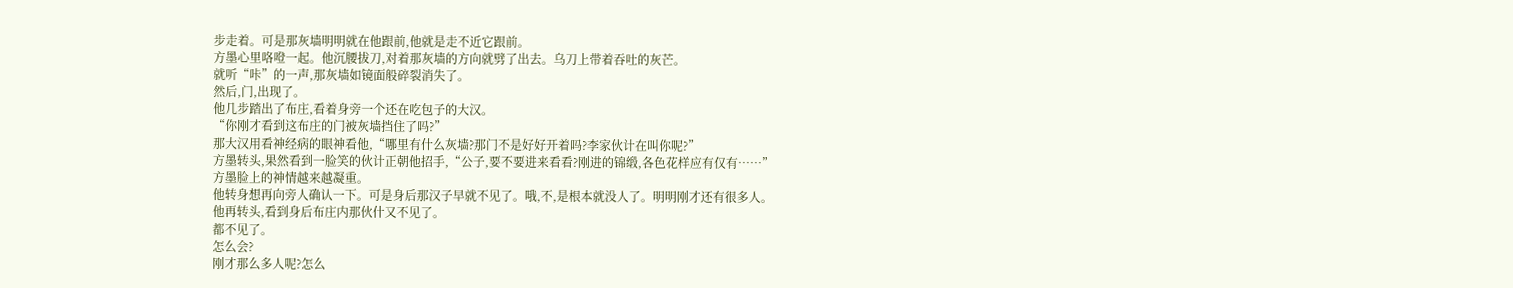步走着。可是那灰墙明明就在他跟前,他就是走不近它跟前。
方墨心里咯噔一起。他沉腰拔刀,对着那灰墙的方向就劈了出去。乌刀上带着吞吐的灰芒。
就听“咔”的一声,那灰墙如镜面般碎裂消失了。
然后,门,出现了。
他几步踏出了布庄,看着身旁一个还在吃包子的大汉。
“你刚才看到这布庄的门被灰墙挡住了吗?”
那大汉用看神经病的眼神看他,“哪里有什么灰墙?那门不是好好开着吗?李家伙计在叫你呢?”
方墨转头,果然看到一脸笑的伙计正朝他招手,“公子,要不要进来看看?刚进的锦缎,各色花样应有仅有……”
方墨脸上的神情越来越凝重。
他转身想再向旁人确认一下。可是身后那汉子早就不见了。哦,不,是根本就没人了。明明刚才还有很多人。
他再转头,看到身后布庄内那伙什又不见了。
都不见了。
怎么会?
刚才那么多人呢?怎么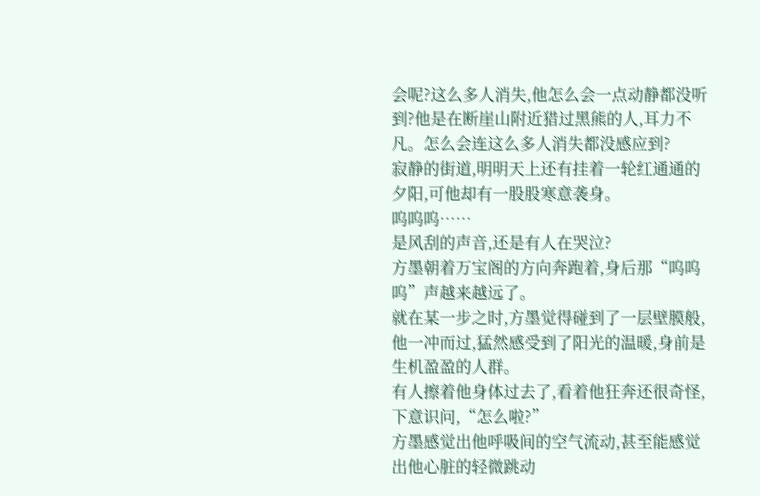会呢?这么多人消失,他怎么会一点动静都没听到?他是在断崖山附近猎过黑熊的人,耳力不凡。怎么会连这么多人消失都没感应到?
寂静的街道,明明天上还有挂着一轮红通通的夕阳,可他却有一股股寒意袭身。
呜呜呜……
是风刮的声音,还是有人在哭泣?
方墨朝着万宝阁的方向奔跑着,身后那“呜呜呜”声越来越远了。
就在某一步之时,方墨觉得碰到了一层壁膜般,他一冲而过,猛然感受到了阳光的温暖,身前是生机盈盈的人群。
有人擦着他身体过去了,看着他狂奔还很奇怪,下意识问,“怎么啦?”
方墨感觉出他呼吸间的空气流动,甚至能感觉出他心脏的轻微跳动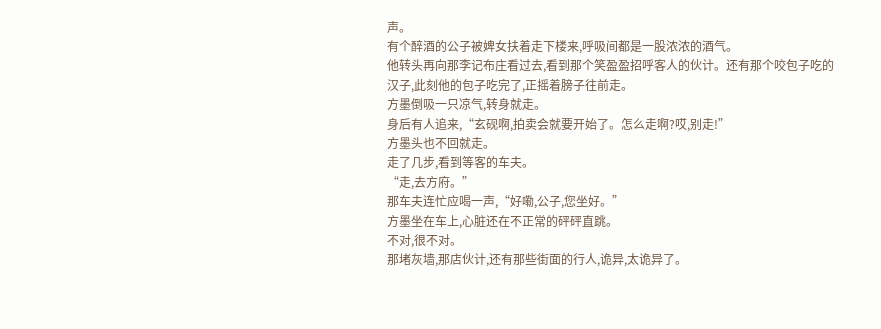声。
有个醉酒的公子被婢女扶着走下楼来,呼吸间都是一股浓浓的酒气。
他转头再向那李记布庄看过去,看到那个笑盈盈招呼客人的伙计。还有那个咬包子吃的汉子,此刻他的包子吃完了,正摇着膀子往前走。
方墨倒吸一只凉气,转身就走。
身后有人追来,“玄砚啊,拍卖会就要开始了。怎么走啊?哎,别走!”
方墨头也不回就走。
走了几步,看到等客的车夫。
“走,去方府。”
那车夫连忙应喝一声,“好嘞,公子,您坐好。”
方墨坐在车上,心脏还在不正常的砰砰直跳。
不对,很不对。
那堵灰墙,那店伙计,还有那些街面的行人,诡异,太诡异了。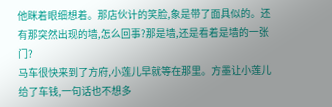他眯着眼细想着。那店伙计的笑脸,象是带了面具似的。还有那突然出现的墙,怎么回事?那是墙,还是看着是墙的一张门?
马车很快来到了方府,小莲儿早就等在那里。方墨让小莲儿给了车钱,一句话也不想多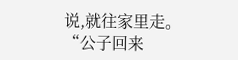说,就往家里走。
“公子回来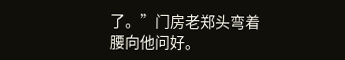了。”门房老郑头弯着腰向他问好。